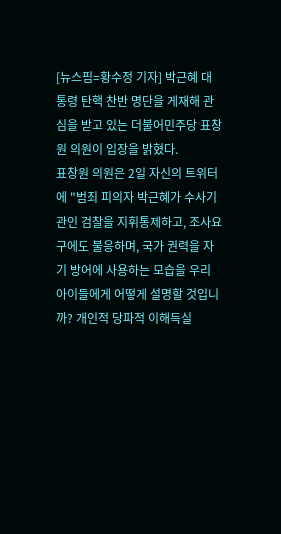[뉴스핌=황수정 기자] 박근혜 대통령 탄핵 찬반 명단을 게재해 관심을 받고 있는 더불어민주당 표창원 의원이 입장을 밝혔다.
표창원 의원은 2일 자신의 트위터에 "범죄 피의자 박근혜가 수사기관인 검찰을 지휘통제하고, 조사요구에도 불응하며, 국가 권력을 자기 방어에 사용하는 모습을 우리 아이들에게 어떻게 설명할 것입니까? 개인적 당파적 이해득실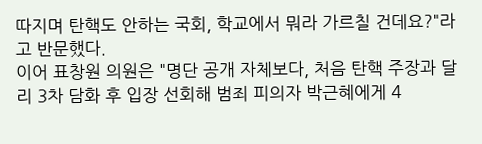따지며 탄핵도 안하는 국회, 학교에서 뭐라 가르칠 건데요?"라고 반문했다.
이어 표창원 의원은 "명단 공개 자체보다, 처음 탄핵 주장과 달리 3차 담화 후 입장 선회해 범죄 피의자 박근혜에게 4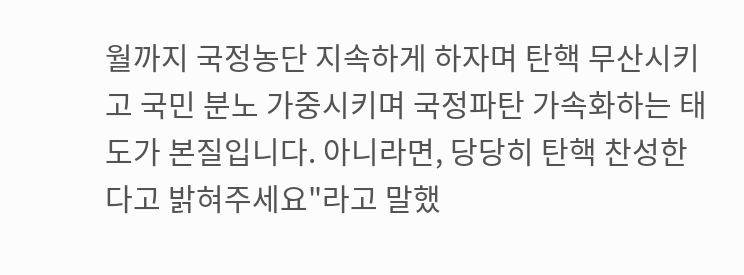월까지 국정농단 지속하게 하자며 탄핵 무산시키고 국민 분노 가중시키며 국정파탄 가속화하는 태도가 본질입니다. 아니라면, 당당히 탄핵 찬성한다고 밝혀주세요"라고 말했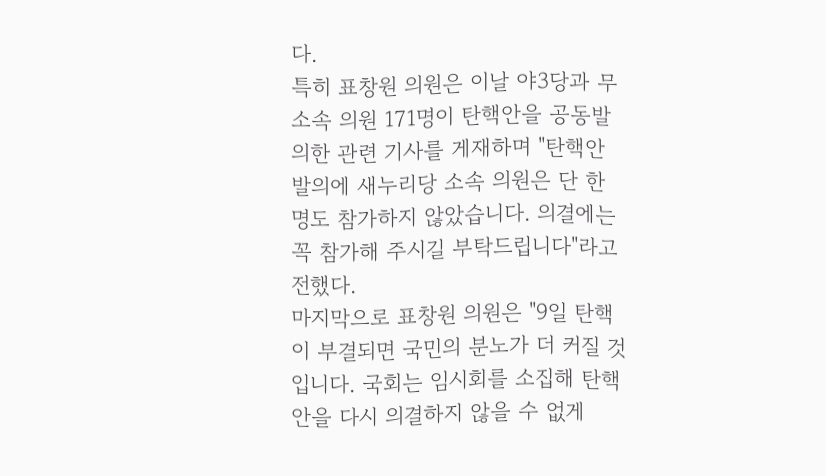다.
특히 표창원 의원은 이날 야3당과 무소속 의원 171명이 탄핵안을 공동발의한 관련 기사를 게재하며 "탄핵안 발의에 새누리당 소속 의원은 단 한 명도 참가하지 않았습니다. 의결에는 꼭 참가해 주시길 부탁드립니다"라고 전했다.
마지막으로 표창원 의원은 "9일 탄핵이 부결되면 국민의 분노가 더 커질 것입니다. 국회는 임시회를 소집해 탄핵안을 다시 의결하지 않을 수 없게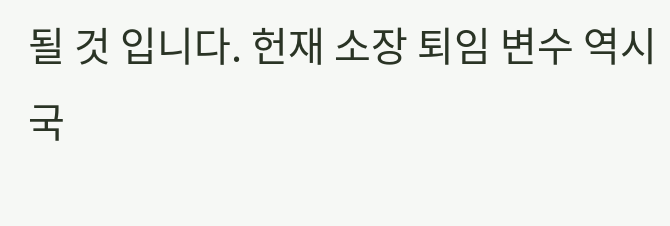될 것 입니다. 헌재 소장 퇴임 변수 역시 국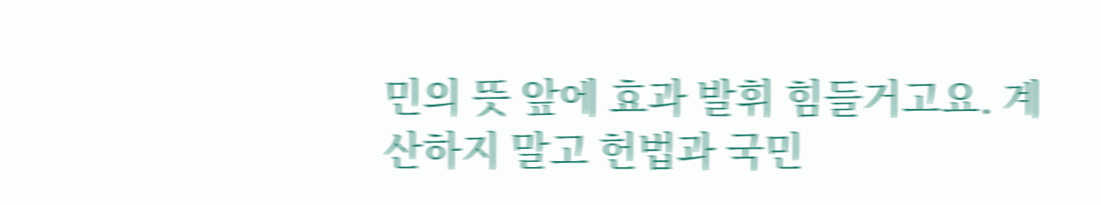민의 뜻 앞에 효과 발휘 힘들거고요. 계산하지 말고 헌법과 국민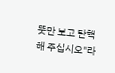뜻만 보고 탄핵해 주십시오"라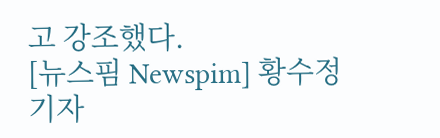고 강조했다.
[뉴스핌 Newspim] 황수정 기자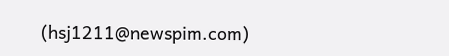(hsj1211@newspim.com)